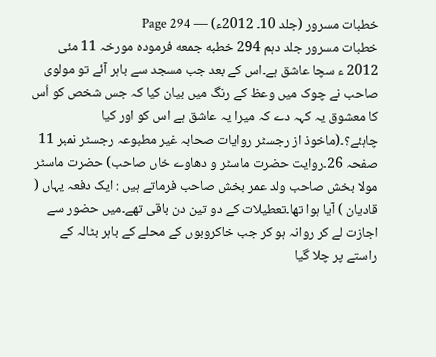خطبات مسرور (جلد 10۔ 2012ء) — Page 294
خطبات مسرور جلد دہم 294 خطبه جمعه فرمودہ مورخہ 11 مئی 2012 ء سچا عاشق ہے۔اس کے بعد جب مسجد سے باہر آئے تو مولوی صاحب نے چوک میں وعظ کے رنگ میں بیان کیا کہ جس شخص کو اُس کا معشوق یہ کہہ دے کہ میرا یہ عاشق ہے اس کو اور کیا چاہئے؟۔(ماخوذ از رجسٹر روایات صحابہ غیر مطبوعہ رجسٹر نمبر 11 صفحہ 26۔روایت حضرت ماسٹر و دھاوے خاں صاحب) حضرت ماسٹر مولا بخش صاحب ولد عمر بخش صاحب فرماتے ہیں : ایک دفعہ یہاں ( قادیان ) آیا ہوا تھا۔تعطیلات کے دو تین دن باقی تھے۔میں حضور سے اجازت لے کر روانہ ہو کر جب خاکروبوں کے محلے کے باہر بٹالہ کے راستے پر چلا گیا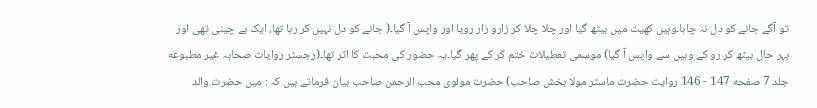تو آگے جانے کو دل نہ چاہا۔وہیں کھیت میں بیٹھ گیا اور چلا چلا کر زارو زار رویا اور واپس آ گیا۔( جانے کو دل نہیں کر رہا تھا، ایک بے چینی تھی اور بہر حال بیٹھ کر رو کے وہیں سے واپس آ گیا) موسمی تعطیلات ختم کر کے پھر گیا۔یہ حضور کی محبت کا اثر تھا۔(رجسٹر روایات صحابہ غیر مطبوعه جلد 7 صفحه 147 - 146 روایت حضرت ماسٹر مولا بخش صاحب) حضرت مولوی محب الرحمن صاحب بیان فرماتے ہیں کہ : میں حضرت والد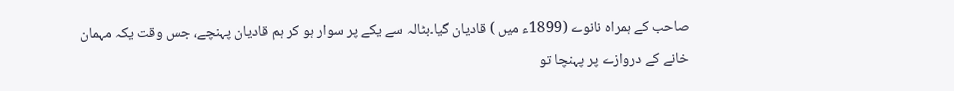صاحب کے ہمراہ نانوے (1899ء میں ) قادیان گیا۔بٹالہ سے یکے پر سوار ہو کر ہم قادیان پہنچے، جس وقت یکہ مہمان خانے کے دروازے پر پہنچا تو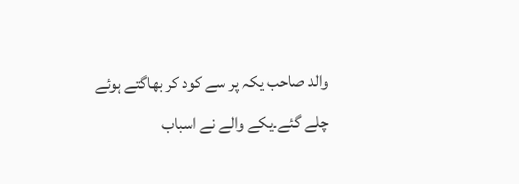والد صاحب یکہ پر سے کود کر بھاگتے ہوئے چلے گئے۔یکے والے نے اسباب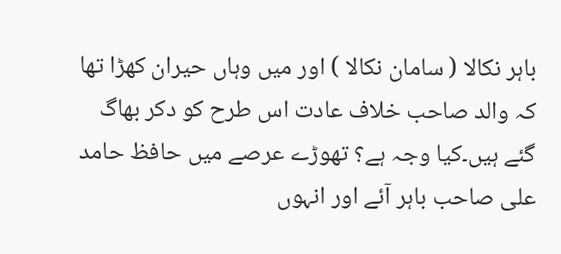باہر نکالا ( سامان نکالا ) اور میں وہاں حیران کھڑا تھا کہ والد صاحب خلاف عادت اس طرح کو دکر بھاگ گئے ہیں۔کیا وجہ ہے؟ تھوڑے عرصے میں حافظ حامد علی صاحب باہر آئے اور انہوں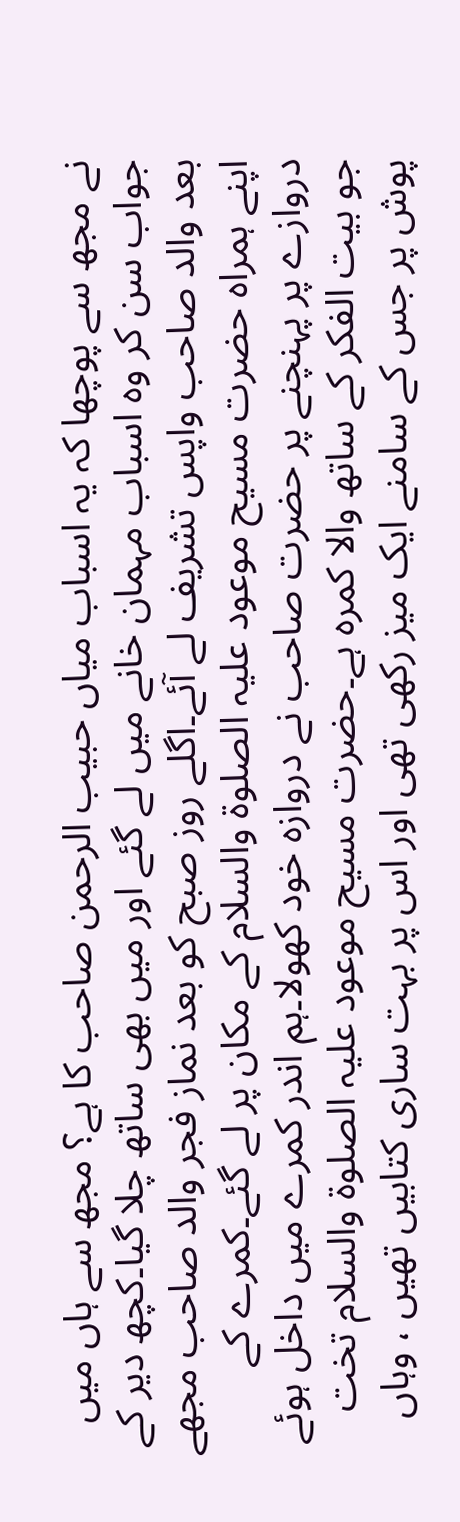نے مجھ سے پوچھا کہ یہ اسباب میاں حبیب الرحمن صاحب کا ہے؟ مجھ سے ہاں میں جواب سن کر وہ اسباب مہمان خانے میں لے گئے اور میں بھی ساتھ چلا گیا۔کچھ دیر کے بعد والد صاحب واپس تشریف لے آئے۔اگلے روز صبح کو بعد نماز فجر والد صاحب مجھے اپنے ہمراہ حضرت مسیح موعود علیہ الصلوۃ والسلام کے مکان پر لے گئے۔کمرے کے دروازے پر پہنچنے پر حضرت صاحب نے دروازہ خود کھولا۔ہم اندر کمرے میں داخل ہوئے جو بیت الفکر کے ساتھ والا کمرہ ہے۔حضرت مسیح موعود علیہ الصلوۃ والسلام تخت پوش پر جس کے سامنے ایک میز رکھی تھی اور اس پر بہت ساری کتابیں تھیں ، وہاں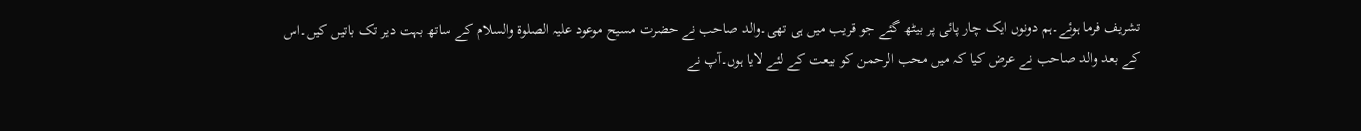تشریف فرما ہوئے۔ہم دونوں ایک چار پائی پر بیٹھ گئے جو قریب میں ہی تھی۔والد صاحب نے حضرت مسیح موعود علیہ الصلوۃ والسلام کے ساتھ بہت دیر تک باتیں کیں۔اس کے بعد والد صاحب نے عرض کیا کہ میں محب الرحمن کو بیعت کے لئے لایا ہوں۔آپ نے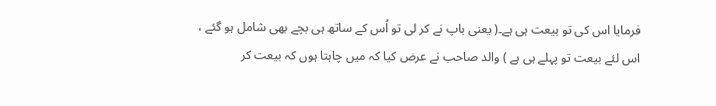فرمایا اس کی تو بیعت ہی ہے۔( یعنی باپ نے کر لی تو اُس کے ساتھ ہی بچے بھی شامل ہو گئے ، اس لئے بیعت تو پہلے ہی ہے ) والد صاحب نے عرض کیا کہ میں چاہتا ہوں کہ بیعت کر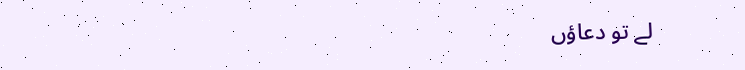لے تو دعاؤں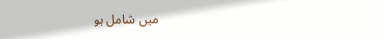میں شامل ہو